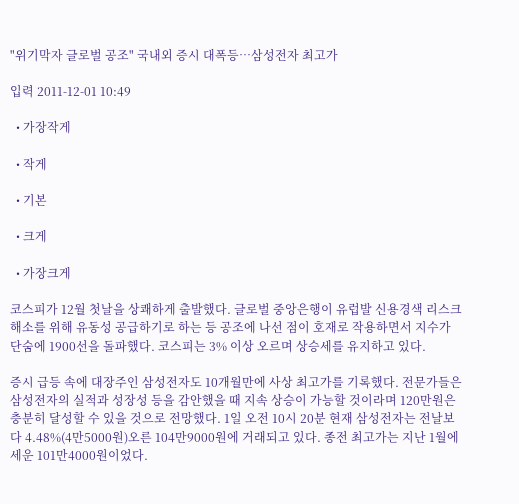"위기막자 글로벌 공조" 국내외 증시 대폭등…삼성전자 최고가

입력 2011-12-01 10:49

  • 가장작게

  • 작게

  • 기본

  • 크게

  • 가장크게

코스피가 12월 첫날을 상쾌하게 출발했다. 글로벌 중앙은행이 유럽발 신용경색 리스크 해소를 위해 유동성 공급하기로 하는 등 공조에 나선 점이 호재로 작용하면서 지수가 단숨에 1900선을 돌파했다. 코스피는 3% 이상 오르며 상승세를 유지하고 있다.

증시 급등 속에 대장주인 삼성전자도 10개월만에 사상 최고가를 기록했다. 전문가들은 삼성전자의 실적과 성장성 등을 감안했을 때 지속 상승이 가능할 것이라며 120만원은 충분히 달성할 수 있을 것으로 전망했다. 1일 오전 10시 20분 현재 삼성전자는 전날보다 4.48%(4만5000원)오른 104만9000원에 거래되고 있다. 종전 최고가는 지난 1월에 세운 101만4000원이었다.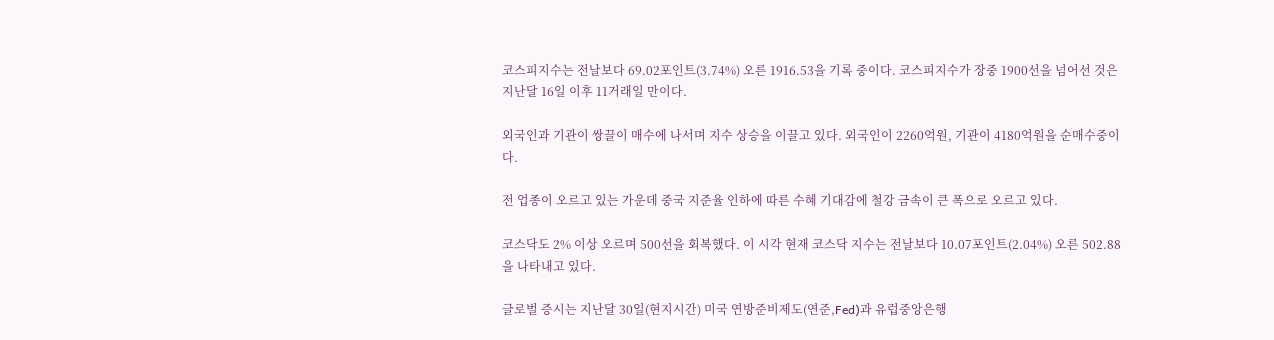코스피지수는 전날보다 69.02포인트(3.74%) 오른 1916.53을 기록 중이다. 코스피지수가 장중 1900선을 넘어선 것은 지난달 16일 이후 11거래일 만이다.

외국인과 기관이 쌍끌이 매수에 나서며 지수 상승을 이끌고 있다. 외국인이 2260억원, 기관이 4180억원을 순매수중이다.

전 업종이 오르고 있는 가운데 중국 지준율 인하에 따른 수혜 기대감에 철강 금속이 큰 폭으로 오르고 있다.

코스닥도 2% 이상 오르며 500선을 회복했다. 이 시각 현재 코스닥 지수는 전날보다 10.07포인트(2.04%) 오른 502.88을 나타내고 있다.

글로벌 증시는 지난달 30일(현지시간) 미국 연방준비제도(연준,Fed)과 유럽중앙은행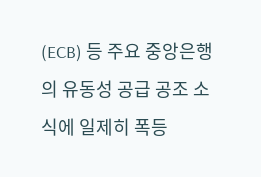(ECB) 등 주요 중앙은행의 유동성 공급 공조 소식에 일제히 폭등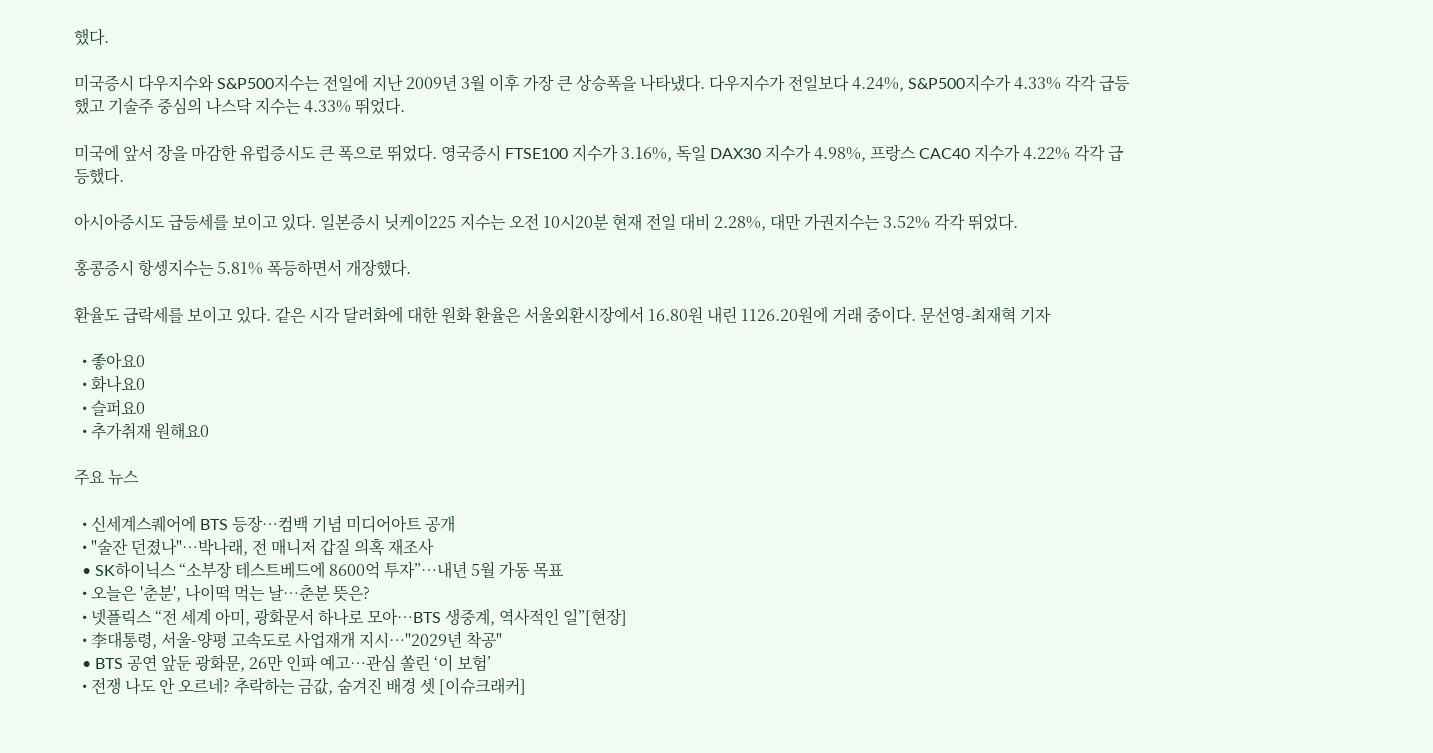했다.

미국증시 다우지수와 S&P500지수는 전일에 지난 2009년 3월 이후 가장 큰 상승폭을 나타냈다. 다우지수가 전일보다 4.24%, S&P500지수가 4.33% 각각 급등했고 기술주 중심의 나스닥 지수는 4.33% 뛰었다.

미국에 앞서 장을 마감한 유럽증시도 큰 폭으로 뛰었다. 영국증시 FTSE100 지수가 3.16%, 독일 DAX30 지수가 4.98%, 프랑스 CAC40 지수가 4.22% 각각 급등했다.

아시아증시도 급등세를 보이고 있다. 일본증시 닛케이225 지수는 오전 10시20분 현재 전일 대비 2.28%, 대만 가권지수는 3.52% 각각 뛰었다.

홍콩증시 항셍지수는 5.81% 폭등하면서 개장했다.

환율도 급락세를 보이고 있다. 같은 시각 달러화에 대한 원화 환율은 서울외환시장에서 16.80원 내린 1126.20원에 거래 중이다. 문선영-최재혁 기자

  • 좋아요0
  • 화나요0
  • 슬퍼요0
  • 추가취재 원해요0

주요 뉴스

  • 신세계스퀘어에 BTS 등장…컴백 기념 미디어아트 공개
  • "술잔 던졌나"…박나래, 전 매니저 갑질 의혹 재조사
  • SK하이닉스 “소부장 테스트베드에 8600억 투자”…내년 5월 가동 목표
  • 오늘은 '춘분', 나이떡 먹는 날…춘분 뜻은?
  • 넷플릭스 “전 세계 아미, 광화문서 하나로 모아…BTS 생중계, 역사적인 일”[현장]
  • 李대통령, 서울-양평 고속도로 사업재개 지시…"2029년 착공"
  • BTS 공연 앞둔 광화문, 26만 인파 예고…관심 쏠린 ‘이 보험’
  • 전쟁 나도 안 오르네? 추락하는 금값, 숨겨진 배경 셋 [이슈크래커]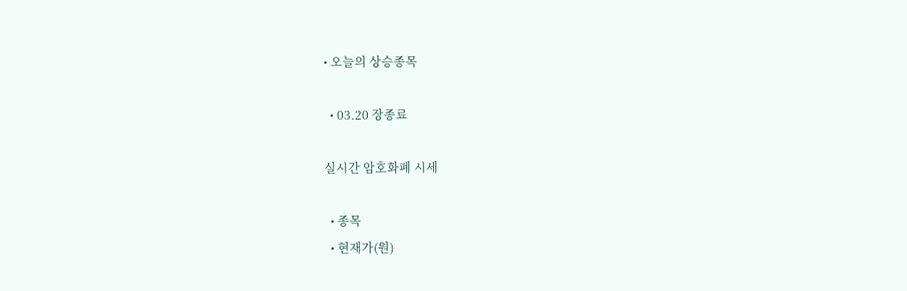• 오늘의 상승종목

  • 03.20 장종료

실시간 암호화폐 시세

  • 종목
  • 현재가(원)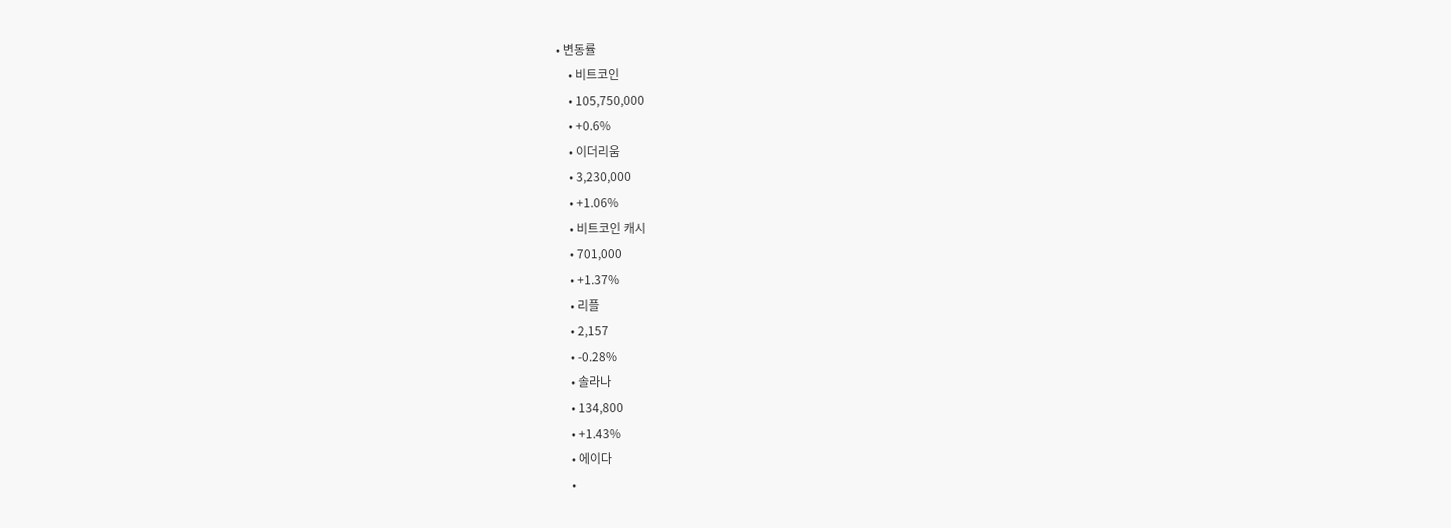• 변동률
    • 비트코인
    • 105,750,000
    • +0.6%
    • 이더리움
    • 3,230,000
    • +1.06%
    • 비트코인 캐시
    • 701,000
    • +1.37%
    • 리플
    • 2,157
    • -0.28%
    • 솔라나
    • 134,800
    • +1.43%
    • 에이다
    •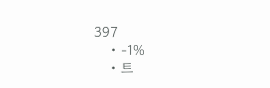397
    • -1%
    • 트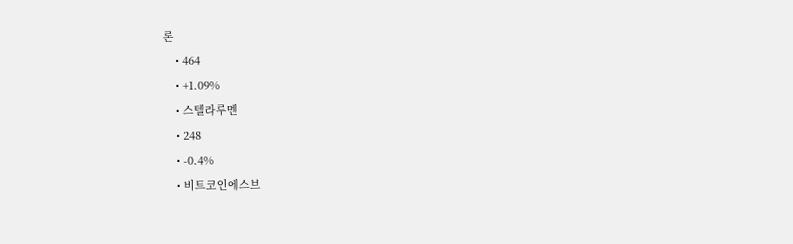론
    • 464
    • +1.09%
    • 스텔라루멘
    • 248
    • -0.4%
    • 비트코인에스브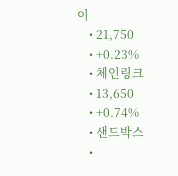이
    • 21,750
    • +0.23%
    • 체인링크
    • 13,650
    • +0.74%
    • 샌드박스
    •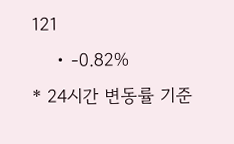121
    • -0.82%
* 24시간 변동률 기준